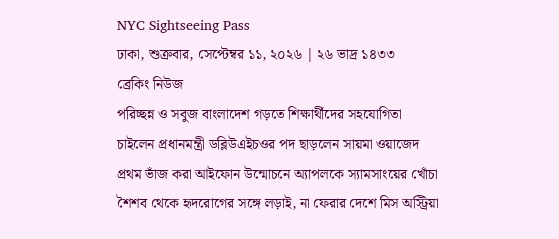NYC Sightseeing Pass
ঢাকা, শুক্রবার, সেপ্টেম্বর ১১, ২০২৬ | ২৬ ভাদ্র ১৪৩৩
ব্রেকিং নিউজ
পরিচ্ছন্ন ও সবুজ বাংলাদেশ গড়তে শিক্ষার্থীদের সহযোগিতা চাইলেন প্রধানমন্ত্রী ডব্লিউএইচওর পদ ছাড়লেন সায়মা ওয়াজেদ প্রথম ভাঁজ করা আইফোন উন্মোচনে অ্যাপলকে স্যামসাংয়ের খোঁচা শৈশব থেকে হৃদরোগের সঙ্গে লড়াই, না ফেরার দেশে মিস অস্ট্রিয়া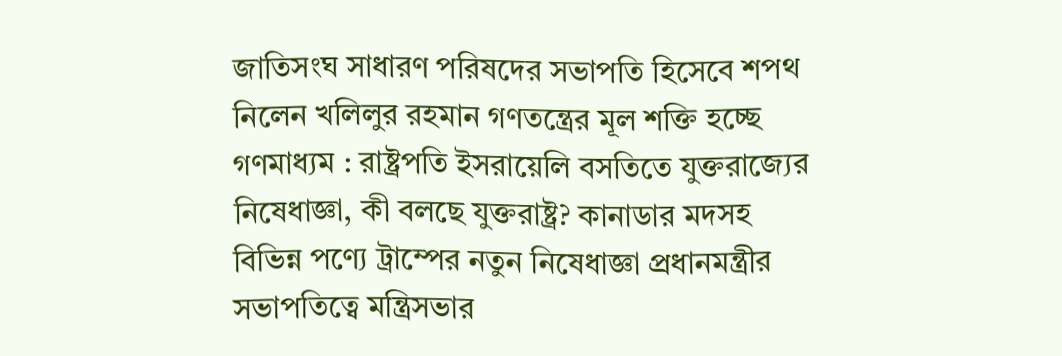জাতিসংঘ সাধারণ পরিষদের সভাপতি হিসেবে শপথ নিলেন খলিলুর রহমান গণতন্ত্রের মূল শক্তি হচ্ছে গণমাধ্যম : রাষ্ট্রপতি ইসরায়েলি বসতিতে যুক্তরাজ্যের নিষেধাজ্ঞা, কী বলছে যুক্তরাষ্ট্র? কানাডার মদসহ বিভিন্ন পণ্যে ট্রাম্পের নতুন নিষেধাজ্ঞা প্রধানমন্ত্রীর সভাপতিত্বে মন্ত্রিসভার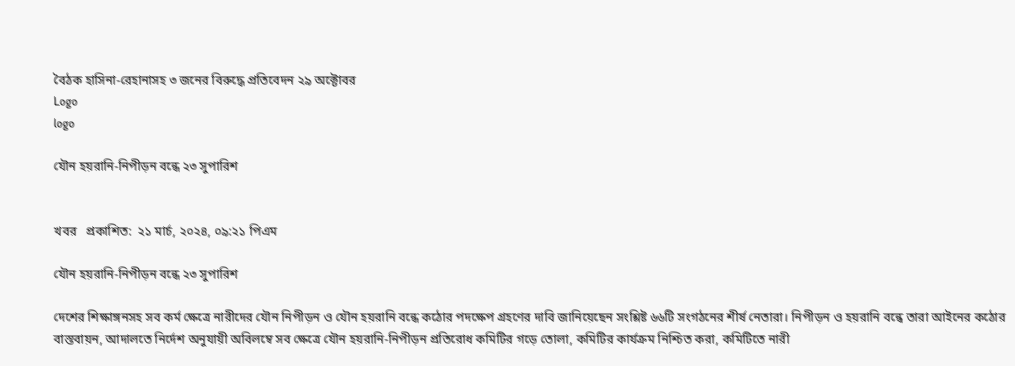বৈঠক হাসিনা-রেহানাসহ ৩ জনের বিরুদ্ধে প্রতিবেদন ২৯ অক্টোবর
Logo
logo

যৌন হয়রানি-নিপীড়ন বন্ধে ২৩ সুপারিশ


খবর   প্রকাশিত:  ২১ মার্চ, ২০২৪, ০৯:২১ পিএম

যৌন হয়রানি-নিপীড়ন বন্ধে ২৩ সুপারিশ

দেশের শিক্ষাঙ্গনসহ সব কর্ম ক্ষেত্রে নারীদের যৌন নিপীড়ন ও যৌন হয়রানি বন্ধে কঠোর পদক্ষেপ গ্রহণের দাবি জানিয়েছেন সংশ্লিষ্ট ৬৬টি সংগঠনের শীর্ষ নেতারা। নিপীড়ন ও হয়রানি বন্ধে তারা আইনের কঠোর বাস্তবায়ন, আদালতে নির্দেশ অনুযায়ী অবিলম্বে সব ক্ষেত্রে যৌন হয়রানি-নিপীড়ন প্রতিরোধ কমিটির গড়ে তোলা, কমিটির কার্যক্রম নিশ্চিত করা, কমিটিতে নারী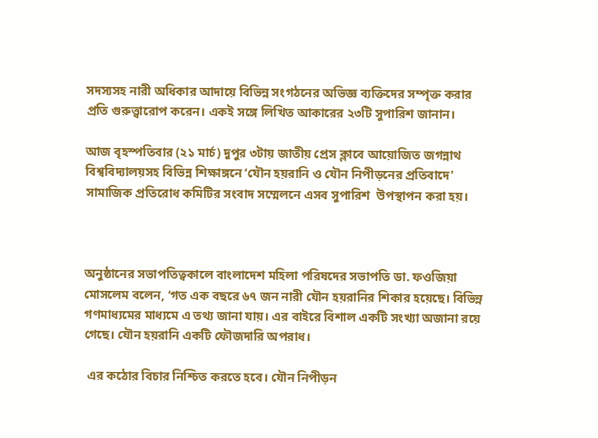সদস্যসহ নারী অধিকার আদায়ে বিভিন্ন সংগঠনের অভিজ্ঞ ব্যক্তিদের সম্পৃক্ত করার প্রতি গুরুত্ত্বারোপ করেন। একই সঙ্গে লিখিত আকারের ২৩টি সুপারিশ জানান।

আজ বৃহস্পতিবার (২১ মার্চ) দুপুর ৩টায় জাতীয় প্রেস ক্লাবে আয়োজিত জগন্নাথ বিশ্ববিদ্যালয়সহ বিভিন্ন শিক্ষাঙ্গনে ‘যৌন হয়রানি ও যৌন নিপীড়নের প্রতিবাদে' সামাজিক প্রতিরোধ কমিটির সংবাদ সম্মেলনে এসব সুপারিশ  উপস্থাপন করা হয়।



অনুষ্ঠানের সভাপতিত্বকালে বাংলাদেশ মহিলা পরিষদের সভাপতি ডা. ফওজিয়া মোসলেম বলেন, ‘গত এক বছরে ৬৭ জন নারী যৌন হয়রানির শিকার হয়েছে। বিভিন্ন গণমাধ্যমের মাধ্যমে এ তথ্য জানা যায়। এর বাইরে বিশাল একটি সংখ্যা অজানা রয়ে গেছে। যৌন হয়রানি একটি ফৌজদারি অপরাধ।

 এর কঠোর বিচার নিশ্চিত করতে হবে। যৌন নিপীড়ন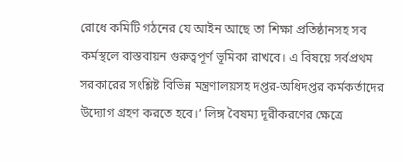রোধে কমিটি গঠনের যে আইন আছে তা শিক্ষা প্রতিষ্ঠানসহ সব কর্মস্থলে বাস্তবায়ন গুরুত্বপূর্ণ ভূমিকা রাখবে। এ বিষয়ে সর্বপ্রথম সরকারের সংশ্লিষ্ট বিভিন্ন মন্ত্রণালয়সহ দপ্তর-অধিদপ্তর কর্মকর্তাদের উদ্যোগ গ্রহণ করতে হবে।’ লিঙ্গ বৈষম্য দূরীকরণের ক্ষেত্রে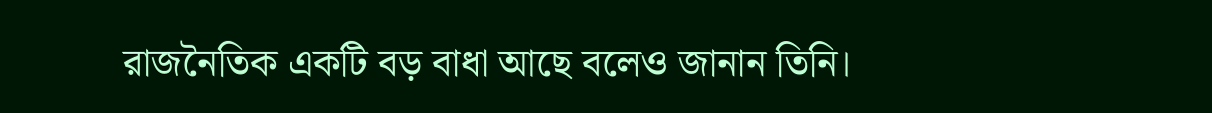রাজনৈতিক একটি বড় বাধা আছে বলেও জানান তিনি।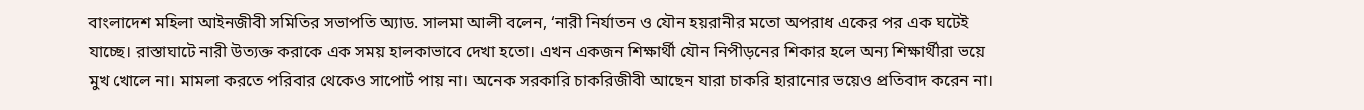বাংলাদেশ মহিলা আইনজীবী সমিতির সভাপতি অ্যাড. সালমা আলী বলেন, ‘নারী নির্যাতন ও যৌন হয়রানীর মতো অপরাধ একের পর এক ঘটেই যাচ্ছে। রাস্তাঘাটে নারী উত্যক্ত করাকে এক সময় হালকাভাবে দেখা হতো। এখন একজন শিক্ষার্থী যৌন নিপীড়নের শিকার হলে অন্য শিক্ষার্থীরা ভয়ে মুখ খোলে না। মামলা করতে পরিবার থেকেও সাপোর্ট পায় না। অনেক সরকারি চাকরিজীবী আছেন যারা চাকরি হারানোর ভয়েও প্রতিবাদ করেন না।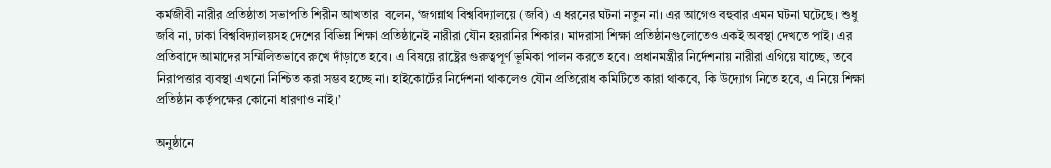কর্মজীবী নারীর প্রতিষ্ঠাতা সভাপতি শিরীন আখতার  বলেন, ‘জগন্নাথ বিশ্ববিদ্যালয়ে (জবি) এ ধরনের ঘটনা নতুন না। এর আগেও বহুবার এমন ঘটনা ঘটেছে। শুধু জবি না, ঢাকা বিশ্ববিদ্যালয়সহ দেশের বিভিন্ন শিক্ষা প্রতিষ্ঠানেই নারীরা যৌন হয়রানির শিকার। মাদরাসা শিক্ষা প্রতিষ্ঠানগুলোতেও একই অবস্থা দেখতে পাই। এর প্রতিবাদে আমাদের সম্মিলিতভাবে রুখে দাঁড়াতে হবে। এ বিষয়ে রাষ্ট্রের গুরুত্বপূর্ণ ভূমিকা পালন করতে হবে। প্রধানমন্ত্রীর নির্দেশনায় নারীরা এগিয়ে যাচ্ছে, তবে নিরাপত্তার ব্যবস্থা এখনো নিশ্চিত করা সম্ভব হচ্ছে না। হাইকোর্টের নির্দেশনা থাকলেও যৌন প্রতিরোধ কমিটিতে কারা থাকবে, কি উদ্যোগ নিতে হবে, এ নিয়ে শিক্ষা প্রতিষ্ঠান কর্তৃপক্ষের কোনো ধারণাও নাই।’

অনুষ্ঠানে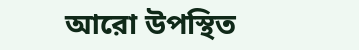আরো উপস্থিত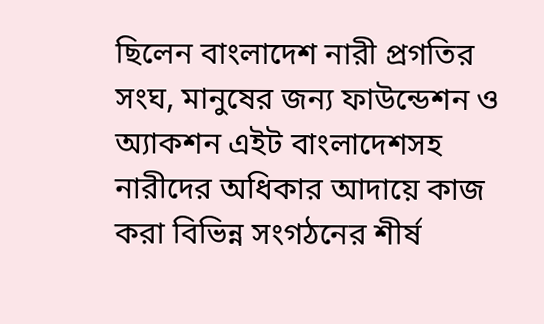ছিলেন বাংলাদেশ নারী প্রগতির সংঘ, মানুষের জন্য ফাউন্ডেশন ও অ্যাকশন এইট বাংলাদেশসহ নারীদের অধিকার আদায়ে কাজ করা বিভিন্ন সংগঠনের শীর্ষ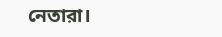নেতারা।